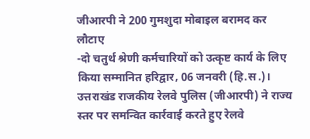जीआरपी ने 200 गुमशुदा मोबाइल बरामद कर लौटाए
-दो चतुर्थ श्रेणी कर्मचारियों को उत्कृष्ट कार्य के लिए किया सम्मानित हरिद्वार, 06 जनवरी (हि.स.)। उत्तराखंड राजकीय रेलवे पुलिस (जीआरपी) ने राज्य स्तर पर समन्वित कार्रवाई करते हुए रेलवे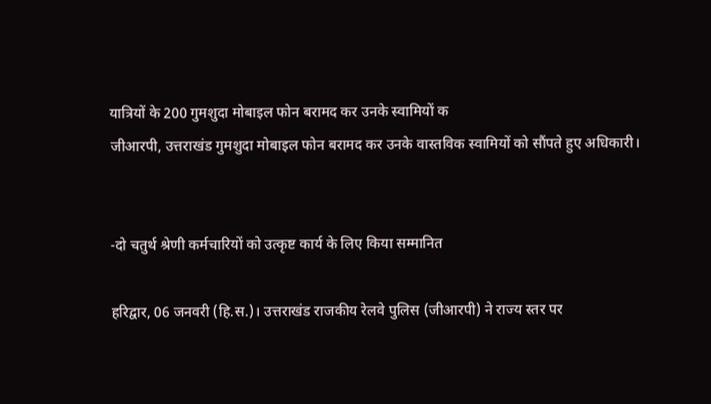यात्रियों के 200 गुमशुदा मोबाइल फोन बरामद कर उनके स्वामियों क
जीआरपी, उत्तराखंड गुमशुदा मोबाइल फोन बरामद कर उनके वास्तविक स्वामियों को सौंपते हुए अधिकारी।


-दो चतुर्थ श्रेणी कर्मचारियों को उत्कृष्ट कार्य के लिए किया सम्मानित

हरिद्वार, 06 जनवरी (हि.स.)। उत्तराखंड राजकीय रेलवे पुलिस (जीआरपी) ने राज्य स्तर पर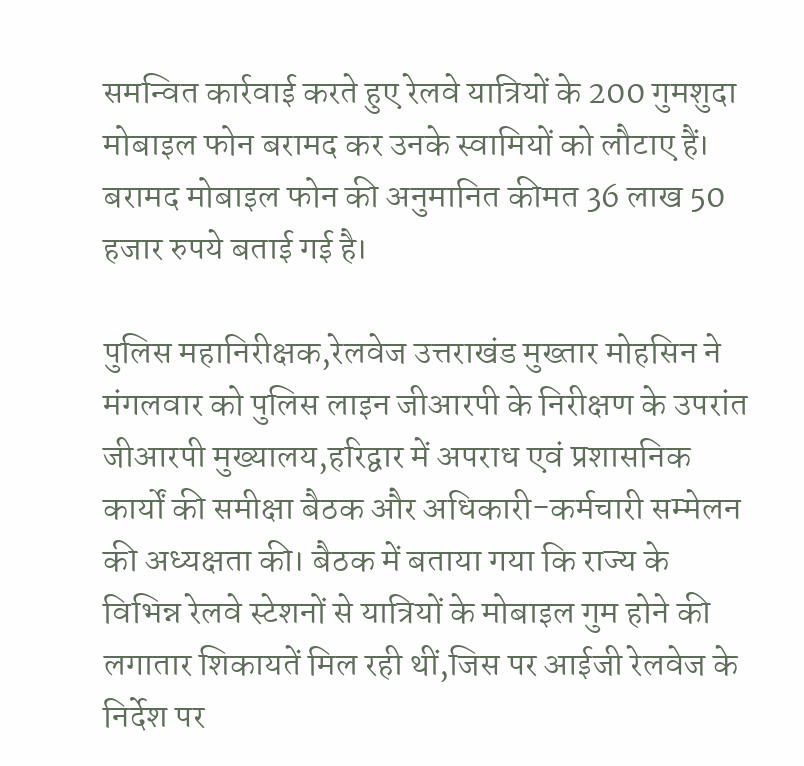समन्वित कार्रवाई करते हुए रेलवे यात्रियों के 200 गुमशुदा मोबाइल फोन बरामद कर उनके स्वामियों को लौटाए हैं। बरामद मोबाइल फोन की अनुमानित कीमत 36 लाख 50 हजार रुपये बताई गई है।

पुलिस महानिरीक्षक,रेलवेज उत्तराखंड मुख्तार मोहसिन ने मंगलवार को पुलिस लाइन जीआरपी के निरीक्षण के उपरांत जीआरपी मुख्यालय,हरिद्वार में अपराध एवं प्रशासनिक कार्यों की समीक्षा बैठक और अधिकारी-कर्मचारी सम्मेलन की अध्यक्षता की। बैठक में बताया गया कि राज्य के विभिन्न रेलवे स्टेशनों से यात्रियों के मोबाइल गुम होने की लगातार शिकायतें मिल रही थीं,जिस पर आईजी रेलवेज के निर्देश पर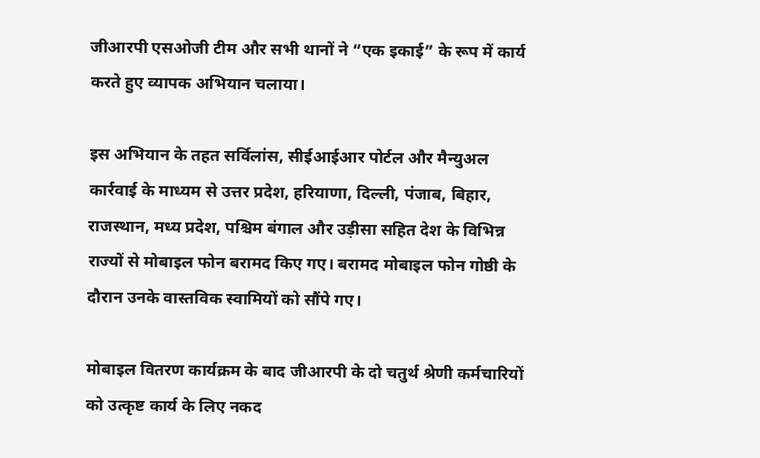जीआरपी एसओजी टीम और सभी थानों ने “एक इकाई” के रूप में कार्य करते हुए व्यापक अभियान चलाया।

इस अभियान के तहत सर्विलांस, सीईआईआर पोर्टल और मैन्युअल कार्रवाई के माध्यम से उत्तर प्रदेश, हरियाणा, दिल्ली, पंजाब, बिहार, राजस्थान, मध्य प्रदेश, पश्चिम बंगाल और उड़ीसा सहित देश के विभिन्न राज्यों से मोबाइल फोन बरामद किए गए। बरामद मोबाइल फोन गोष्ठी के दौरान उनके वास्तविक स्वामियों को सौंपे गए।

मोबाइल वितरण कार्यक्रम के बाद जीआरपी के दो चतुर्थ श्रेणी कर्मचारियों को उत्कृष्ट कार्य के लिए नकद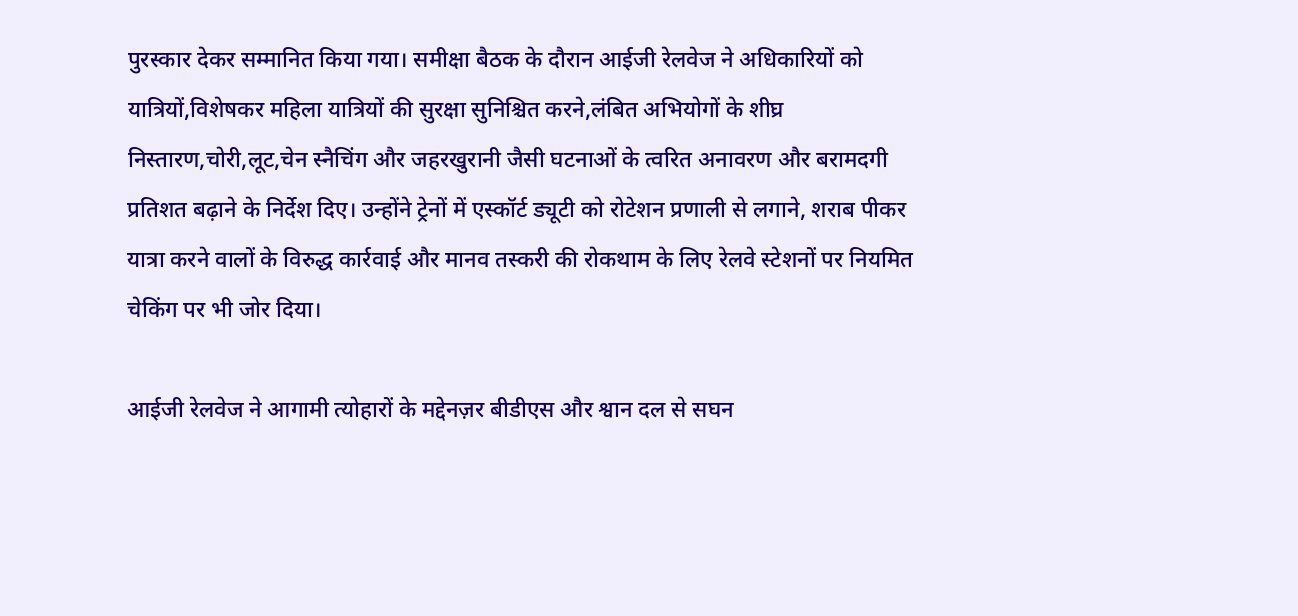पुरस्कार देकर सम्मानित किया गया। समीक्षा बैठक के दौरान आईजी रेलवेज ने अधिकारियों को यात्रियों,विशेषकर महिला यात्रियों की सुरक्षा सुनिश्चित करने,लंबित अभियोगों के शीघ्र निस्तारण,चोरी,लूट,चेन स्नैचिंग और जहरखुरानी जैसी घटनाओं के त्वरित अनावरण और बरामदगी प्रतिशत बढ़ाने के निर्देश दिए। उन्होंने ट्रेनों में एस्कॉर्ट ड्यूटी को रोटेशन प्रणाली से लगाने, शराब पीकर यात्रा करने वालों के विरुद्ध कार्रवाई और मानव तस्करी की रोकथाम के लिए रेलवे स्टेशनों पर नियमित चेकिंग पर भी जोर दिया।

आईजी रेलवेज ने आगामी त्योहारों के मद्देनज़र बीडीएस और श्वान दल से सघन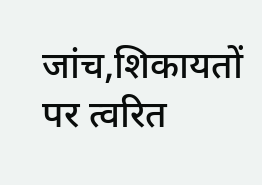जांच,शिकायतों पर त्वरित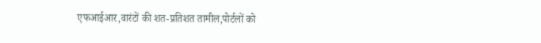एफआईआर,वारंटों की शत-प्रतिशत तामील,पोर्टलों को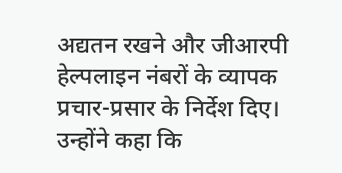अद्यतन रखने और जीआरपी हेल्पलाइन नंबरों के व्यापक प्रचार-प्रसार के निर्देश दिए। उन्होंने कहा कि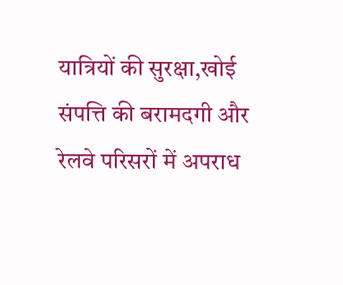यात्रियों की सुरक्षा,खोई संपत्ति की बरामदगी और रेलवे परिसरों में अपराध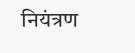नियंत्रण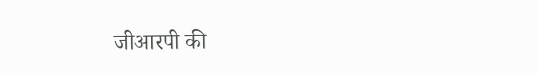जीआरपी की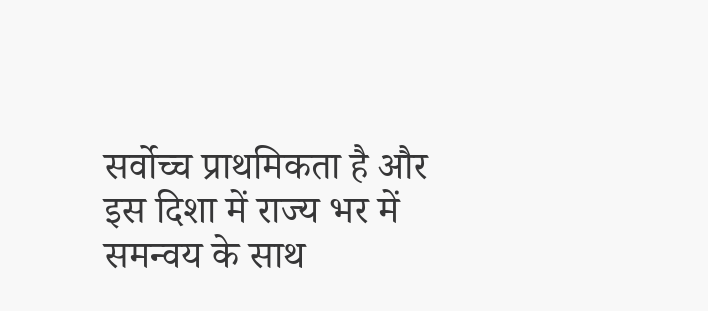सर्वोच्च प्राथमिकता है और इस दिशा में राज्य भर में समन्वय के साथ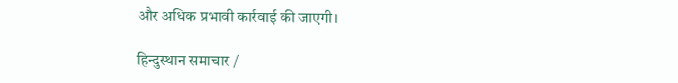और अधिक प्रभावी कार्रवाई की जाएगी।

हिन्दुस्थान समाचार /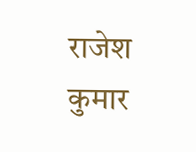राजेश कुमार